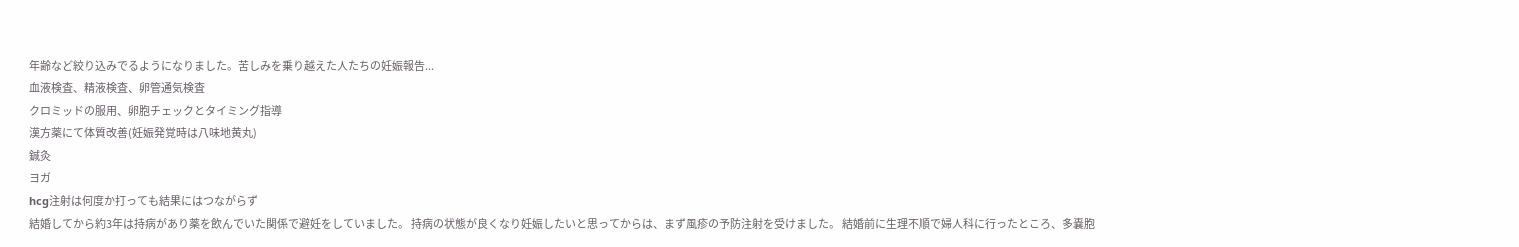年齢など絞り込みでるようになりました。苦しみを乗り越えた人たちの妊娠報告...
血液検査、精液検査、卵管通気検査
クロミッドの服用、卵胞チェックとタイミング指導
漢方薬にて体質改善(妊娠発覚時は八味地黄丸)
鍼灸
ヨガ
hcg注射は何度か打っても結果にはつながらず
結婚してから約3年は持病があり薬を飲んでいた関係で避妊をしていました。 持病の状態が良くなり妊娠したいと思ってからは、まず風疹の予防注射を受けました。 結婚前に生理不順で婦人科に行ったところ、多嚢胞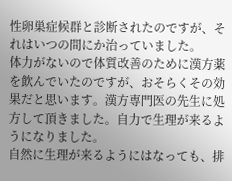性卵巣症候群と診断されたのですが、それはいつの間にか治っていました。
体力がないので体質改善のために漢方薬を飲んでいたのですが、おそらくその効果だと思います。漢方専門医の先生に処方して頂きました。自力で生理が来るようになりました。
自然に生理が来るようにはなっても、排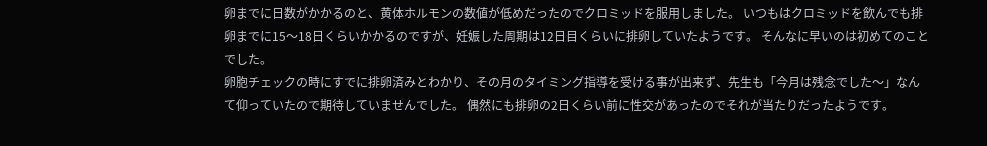卵までに日数がかかるのと、黄体ホルモンの数値が低めだったのでクロミッドを服用しました。 いつもはクロミッドを飲んでも排卵までに15〜18日くらいかかるのですが、妊娠した周期は12日目くらいに排卵していたようです。 そんなに早いのは初めてのことでした。
卵胞チェックの時にすでに排卵済みとわかり、その月のタイミング指導を受ける事が出来ず、先生も「今月は残念でした〜」なんて仰っていたので期待していませんでした。 偶然にも排卵の2日くらい前に性交があったのでそれが当たりだったようです。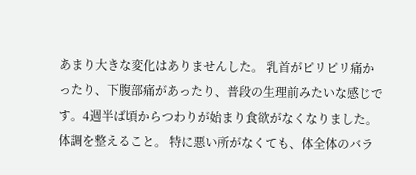あまり大きな変化はありませんした。 乳首がピリピリ痛かったり、下腹部痛があったり、普段の生理前みたいな感じです。4週半ば頃からつわりが始まり食欲がなくなりました。
体調を整えること。 特に悪い所がなくても、体全体のバラ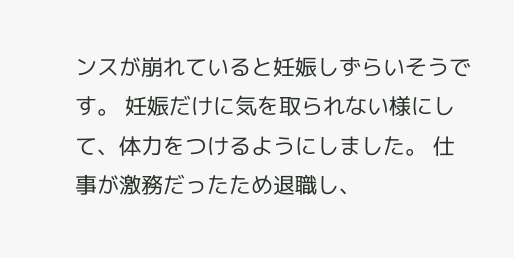ンスが崩れていると妊娠しずらいそうです。 妊娠だけに気を取られない様にして、体力をつけるようにしました。 仕事が激務だったため退職し、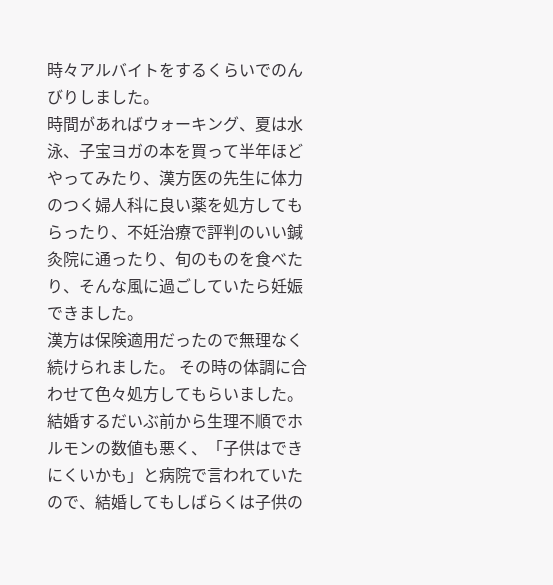時々アルバイトをするくらいでのんびりしました。
時間があればウォーキング、夏は水泳、子宝ヨガの本を買って半年ほどやってみたり、漢方医の先生に体力のつく婦人科に良い薬を処方してもらったり、不妊治療で評判のいい鍼灸院に通ったり、旬のものを食べたり、そんな風に過ごしていたら妊娠できました。
漢方は保険適用だったので無理なく続けられました。 その時の体調に合わせて色々処方してもらいました。
結婚するだいぶ前から生理不順でホルモンの数値も悪く、「子供はできにくいかも」と病院で言われていたので、結婚してもしばらくは子供の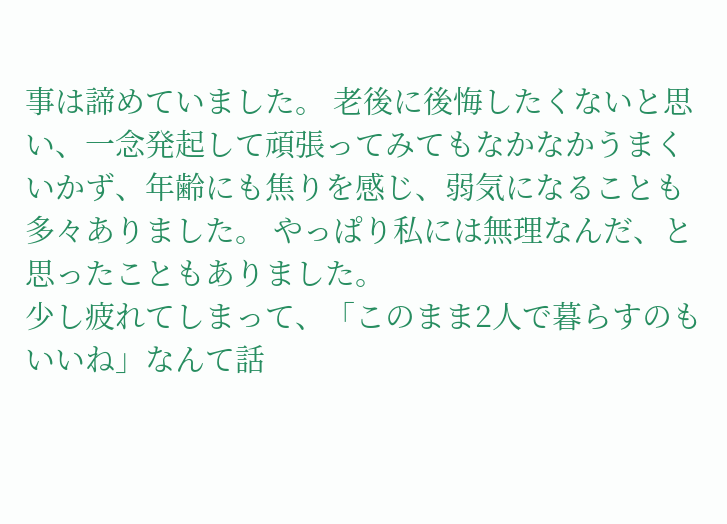事は諦めていました。 老後に後悔したくないと思い、一念発起して頑張ってみてもなかなかうまくいかず、年齢にも焦りを感じ、弱気になることも多々ありました。 やっぱり私には無理なんだ、と思ったこともありました。
少し疲れてしまって、「このまま2人で暮らすのもいいね」なんて話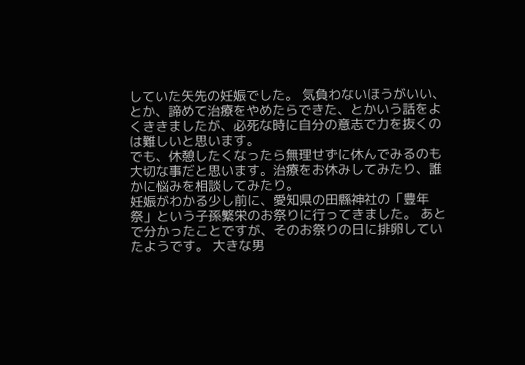していた矢先の妊娠でした。 気負わないほうがいい、とか、諦めて治療をやめたらできた、とかいう話をよくききましたが、必死な時に自分の意志で力を抜くのは難しいと思います。
でも、休憩したくなったら無理せずに休んでみるのも大切な事だと思います。治療をお休みしてみたり、誰かに悩みを相談してみたり。
妊娠がわかる少し前に、愛知県の田縣神社の「豊年祭」という子孫繁栄のお祭りに行ってきました。 あとで分かったことですが、そのお祭りの日に排卵していたようです。 大きな男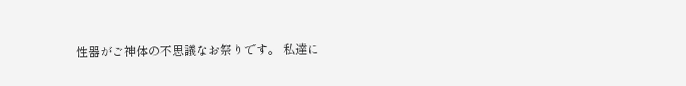性器がご神体の不思議なお祭りです。 私達に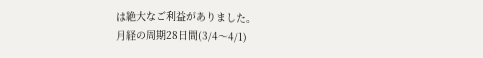は絶大なご利益がありました。
月経の周期28日間(3/4〜4/1)